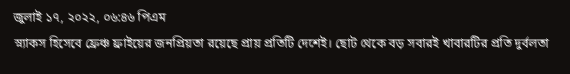জুলাই ১৭, ২০২২, ০৬:৪৬ পিএম
স্ন্যাকস হিসেবে ফ্রেঞ্চ ফ্রাইয়ের জনপ্রিয়তা রয়েছে প্রায় প্রতিটি দেশেই। ছোট থেকে বড় সবারই খাবারটির প্রতি দুর্বলতা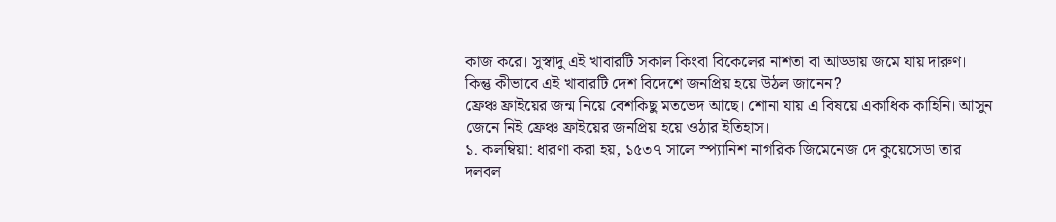কাজ করে। সুস্বাদু এই খাবারটি সকাল কিংবা বিকেলের নাশতা বা আড্ডায় জমে যায় দারুণ। কিন্তু কীভাবে এই খাবারটি দেশ বিদেশে জনপ্রিয় হয়ে উঠল জানেন?
ফ্রেঞ্চ ফ্রাইয়ের জন্ম নিয়ে বেশকিছু মতভেদ আছে। শোনা যায় এ বিষয়ে একাধিক কাহিনি। আসুন জেনে নিই ফ্রেঞ্চ ফ্রাইয়ের জনপ্রিয় হয়ে ওঠার ইতিহাস।
১. কলম্বিয়া: ধারণা করা হয়, ১৫৩৭ সালে স্প্যানিশ নাগরিক জিমেনেজ দে কুয়েসেডা তার দলবল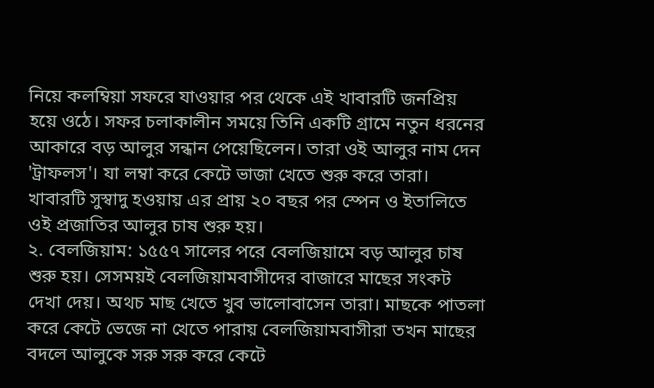নিয়ে কলম্বিয়া সফরে যাওয়ার পর থেকে এই খাবারটি জনপ্রিয় হয়ে ওঠে। সফর চলাকালীন সময়ে তিনি একটি গ্রামে নতুন ধরনের আকারে বড় আলুর সন্ধান পেয়েছিলেন। তারা ওই আলুর নাম দেন 'ট্রাফলস'। যা লম্বা করে কেটে ভাজা খেতে শুরু করে তারা। খাবারটি সুস্বাদু হওয়ায় এর প্রায় ২০ বছর পর স্পেন ও ইতালিতে ওই প্রজাতির আলুর চাষ শুরু হয়।
২. বেলজিয়াম: ১৫৫৭ সালের পরে বেলজিয়ামে বড় আলুর চাষ শুরু হয়। সেসময়ই বেলজিয়ামবাসীদের বাজারে মাছের সংকট দেখা দেয়। অথচ মাছ খেতে খুব ভালোবাসেন তারা। মাছকে পাতলা করে কেটে ভেজে না খেতে পারায় বেলজিয়ামবাসীরা তখন মাছের বদলে আলুকে সরু সরু করে কেটে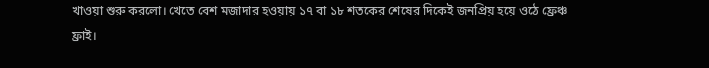খাওয়া শুরু করলো। খেতে বেশ মজাদার হওয়ায় ১৭ বা ১৮ শতকের শেষের দিকেই জনপ্রিয় হয়ে ওঠে ফ্রেঞ্চ ফ্রাই।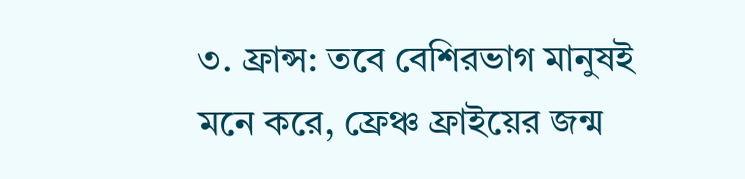৩. ফ্রান্স: তবে বেশিরভাগ মানুষই মনে করে, ফ্রেঞ্চ ফ্রাইয়ের জন্ম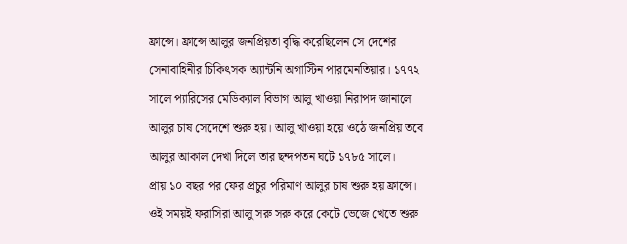ফ্রান্সে। ফ্রান্সে আলুর জনপ্রিয়তা বৃদ্ধি করেছিলেন সে দেশের সেনাবাহিনীর চিকিৎসক অ্যান্টনি অগাস্টিন পারমেনতিয়ার। ১৭৭২ সালে প্যারিসের মেডিক্যাল বিভাগ আলু খাওয়া নিরাপদ জানালে আলুর চাষ সেদেশে শুরু হয়। আলু খাওয়া হয়ে ওঠে জনপ্রিয় তবে আলুর আকাল দেখা দিলে তার ছন্দপতন ঘটে ১৭৮৫ সালে।
প্রায় ১০ বছর পর ফের প্রচুর পরিমাণ আলুর চাষ শুরু হয় ফ্রান্সে। ওই সময়ই ফরাসিরা আলু সরু সরু করে কেটে ভেজে খেতে শুরু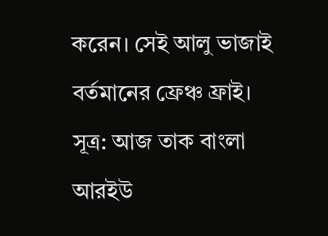করেন। সেই আলু ভাজাই বর্তমানের ফ্রেঞ্চ ফ্রাই।
সূত্র: আজ তাক বাংলা
আরইউ